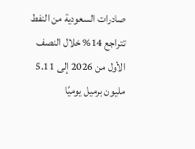صادرات السعودية من النفط تتراجع 14% خلال النصف الأول من 2026 إلى 5.11 مليون برميل يوميًا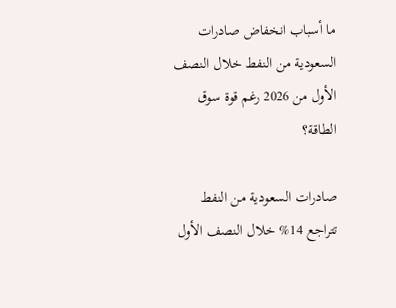ما أسباب انخفاض صادرات السعودية من النفط خلال النصف الأول من 2026 رغم قوة سوق الطاقة؟

صادرات السعودية من النفط تتراجع 14% خلال النصف الأول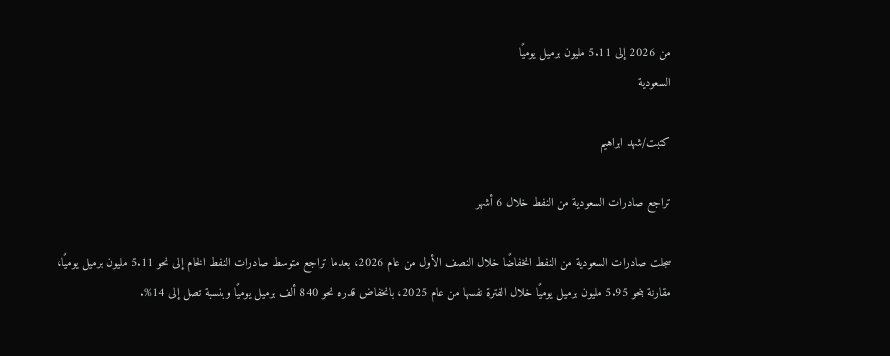من 2026 إلى 5.11 مليون برميل يوميًا
السعودية

كتبت/شهد ابراهيم

تراجع صادرات السعودية من النفط خلال 6 أشهر

سجلت صادرات السعودية من النفط انخفاضًا خلال النصف الأول من عام 2026، بعدما تراجع متوسط صادرات النفط الخام إلى نحو 5.11 مليون برميل يوميًا، مقارنة بنحو 5.95 مليون برميل يوميًا خلال الفترة نفسها من عام 2025، بانخفاض قدره نحو 840 ألف برميل يوميًا وبنسبة تصل إلى 14%.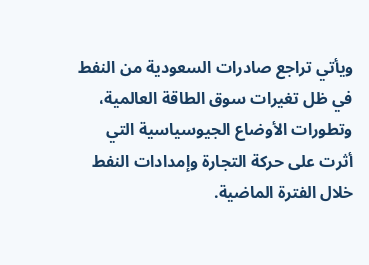ويأتي تراجع صادرات السعودية من النفط في ظل تغيرات سوق الطاقة العالمية، وتطورات الأوضاع الجيوسياسية التي أثرت على حركة التجارة وإمدادات النفط خلال الفترة الماضية.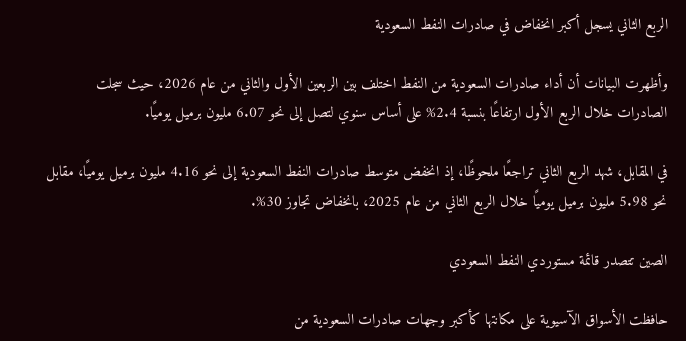الربع الثاني يسجل أكبر انخفاض في صادرات النفط السعودية

وأظهرت البيانات أن أداء صادرات السعودية من النفط اختلف بين الربعين الأول والثاني من عام 2026، حيث سجلت الصادرات خلال الربع الأول ارتفاعًا بنسبة 2.4% على أساس سنوي لتصل إلى نحو 6.07 مليون برميل يوميًا.

في المقابل، شهد الربع الثاني تراجعًا ملحوظًا، إذ انخفض متوسط صادرات النفط السعودية إلى نحو 4.16 مليون برميل يوميًا، مقابل نحو 5.98 مليون برميل يوميًا خلال الربع الثاني من عام 2025، بانخفاض تجاوز 30%.

الصين تتصدر قائمة مستوردي النفط السعودي

حافظت الأسواق الآسيوية على مكانتها كأكبر وجهات صادرات السعودية من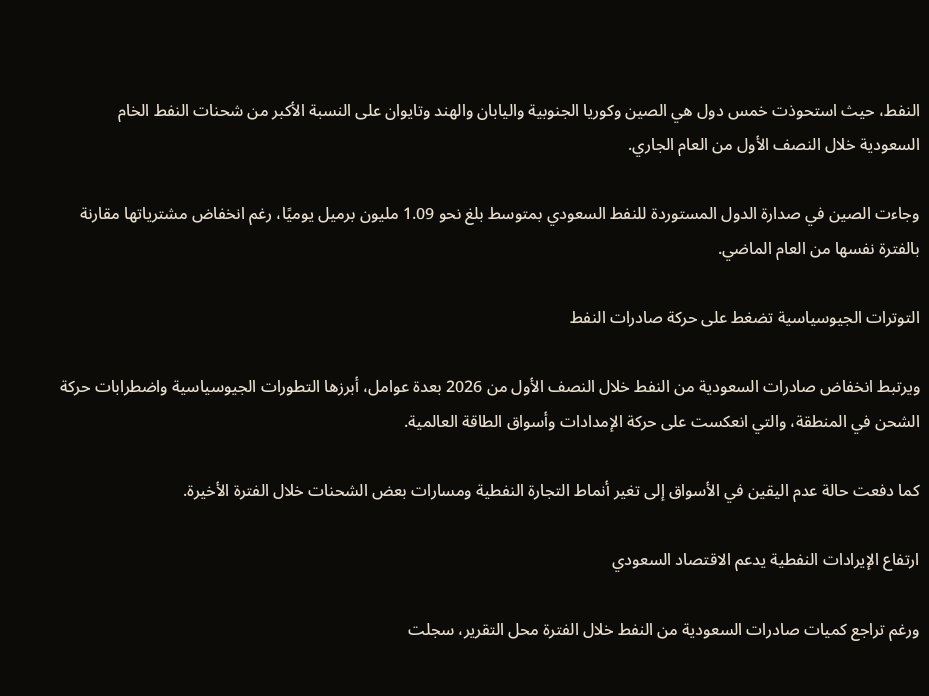النفط، حيث استحوذت خمس دول هي الصين وكوريا الجنوبية واليابان والهند وتايوان على النسبة الأكبر من شحنات النفط الخام السعودية خلال النصف الأول من العام الجاري.

وجاءت الصين في صدارة الدول المستوردة للنفط السعودي بمتوسط بلغ نحو 1.09 مليون برميل يوميًا، رغم انخفاض مشترياتها مقارنة بالفترة نفسها من العام الماضي.

التوترات الجيوسياسية تضغط على حركة صادرات النفط

ويرتبط انخفاض صادرات السعودية من النفط خلال النصف الأول من 2026 بعدة عوامل، أبرزها التطورات الجيوسياسية واضطرابات حركة الشحن في المنطقة، والتي انعكست على حركة الإمدادات وأسواق الطاقة العالمية.

كما دفعت حالة عدم اليقين في الأسواق إلى تغير أنماط التجارة النفطية ومسارات بعض الشحنات خلال الفترة الأخيرة.

ارتفاع الإيرادات النفطية يدعم الاقتصاد السعودي

ورغم تراجع كميات صادرات السعودية من النفط خلال الفترة محل التقرير، سجلت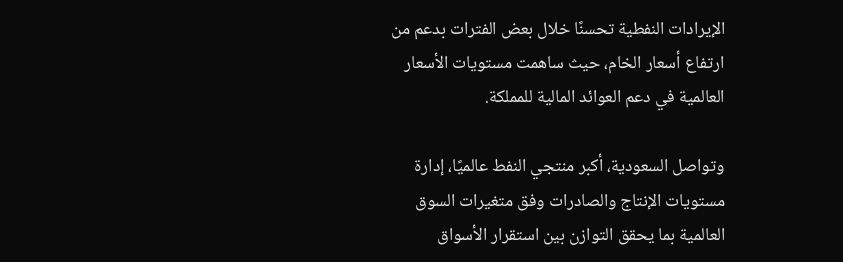الإيرادات النفطية تحسنًا خلال بعض الفترات بدعم من ارتفاع أسعار الخام، حيث ساهمت مستويات الأسعار العالمية في دعم العوائد المالية للمملكة.

وتواصل السعودية، أكبر منتجي النفط عالميًا، إدارة مستويات الإنتاج والصادرات وفق متغيرات السوق العالمية بما يحقق التوازن بين استقرار الأسواق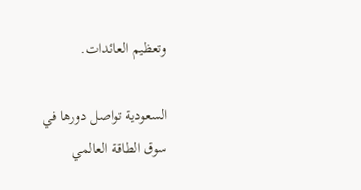وتعظيم العائدات.

السعودية تواصل دورها في سوق الطاقة العالمي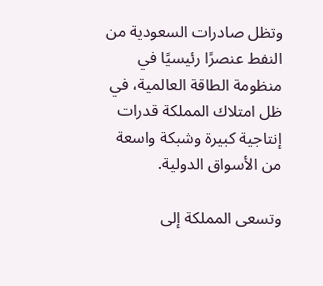وتظل صادرات السعودية من النفط عنصرًا رئيسيًا في منظومة الطاقة العالمية، في ظل امتلاك المملكة قدرات إنتاجية كبيرة وشبكة واسعة من الأسواق الدولية.

وتسعى المملكة إلى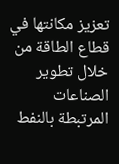تعزيز مكانتها في قطاع الطاقة من خلال تطوير الصناعات المرتبطة بالنفط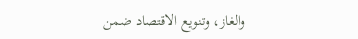والغاز، وتنويع الاقتصاد ضمن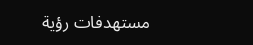مستهدفات رؤية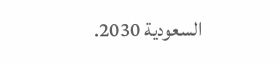السعودية 2030.